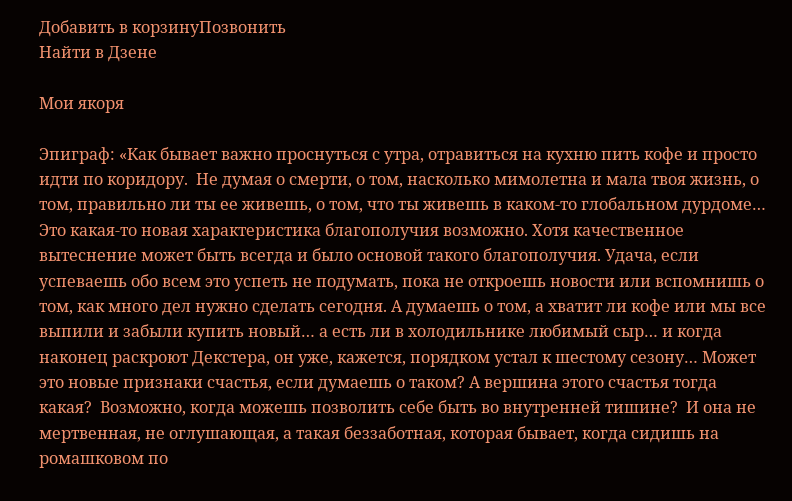Добавить в корзинуПозвонить
Найти в Дзене

Мои якоря

Эпиграф: «Как бывает важно проснуться с утра, отравиться на кухню пить кофе и просто идти по коридору.  Не думая о смерти, о том, насколько мимолетна и мала твоя жизнь, о том, правильно ли ты ее живешь, о том, что ты живешь в каком-то глобальном дурдоме… Это какая-то новая характеристика благополучия возможно. Хотя качественное вытеснение может быть всегда и было основой такого благополучия. Удача, если успеваешь обо всем это успеть не подумать, пока не откроешь новости или вспомнишь о том, как много дел нужно сделать сегодня. А думаешь о том, а хватит ли кофе или мы все выпили и забыли купить новый… а есть ли в холодильнике любимый сыр… и когда наконец раскроют Декстера, он уже, кажется, порядком устал к шестому сезону… Может это новые признаки счастья, если думаешь о таком? А вершина этого счастья тогда какая?  Возможно, когда можешь позволить себе быть во внутренней тишине?  И она не мертвенная, не оглушающая, а такая беззаботная, которая бывает, когда сидишь на ромашковом по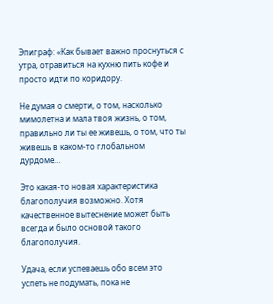Эпиграф: «Как бывает важно проснуться с утра, отравиться на кухню пить кофе и просто идти по коридору.

Не думая о смерти, о том, насколько мимолетна и мала твоя жизнь, о том, правильно ли ты ее живешь, о том, что ты живешь в каком-то глобальном дурдоме…

Это какая-то новая характеристика благополучия возможно. Хотя качественное вытеснение может быть всегда и было основой такого благополучия.

Удача, если успеваешь обо всем это успеть не подумать, пока не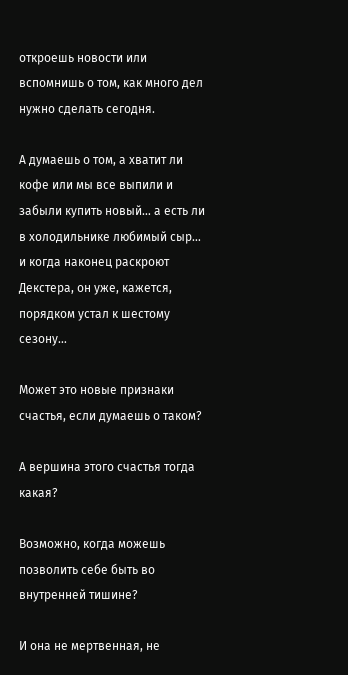откроешь новости или вспомнишь о том, как много дел нужно сделать сегодня.

А думаешь о том, а хватит ли кофе или мы все выпили и забыли купить новый… а есть ли в холодильнике любимый сыр… и когда наконец раскроют Декстера, он уже, кажется, порядком устал к шестому сезону…

Может это новые признаки счастья, если думаешь о таком?

А вершина этого счастья тогда какая?

Возможно, когда можешь позволить себе быть во внутренней тишине?

И она не мертвенная, не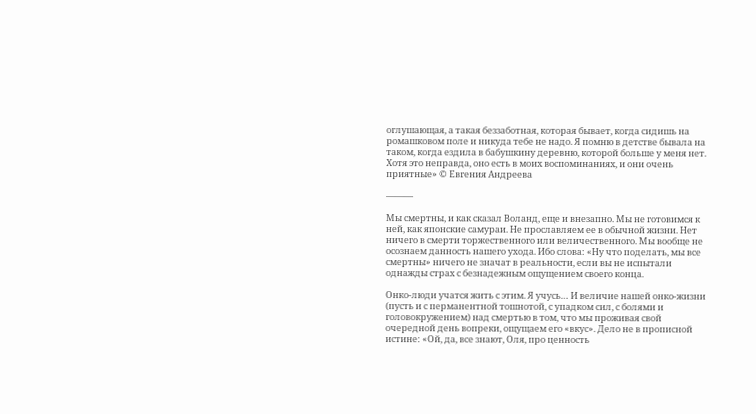оглушающая, а такая беззаботная, которая бывает, когда сидишь на ромашковом поле и никуда тебе не надо. Я помню в детстве бывала на таком, когда ездила в бабушкину деревню, которой больше у меня нет. Хотя это неправда, оно есть в моих воспоминаниях, и они очень приятные» © Евгения Андреева

———

Мы смертны, и как сказал Воланд, еще и внезапно. Мы не готовимся к ней, как японские самураи. Не прославляем ее в обычной жизни. Нет ничего в смерти торжественного или величественного. Мы вообще не осознаем данность нашего ухода. Ибо слова: «Ну что поделать, мы все смертны» ничего не значат в реальности, если вы не испытали однажды страх с безнадежным ощущением своего конца.

Онко-люди учатся жить с этим. Я учусь… И величие нашей онко-жизни (пусть и с перманентной тошнотой, с упадком сил, с болями и головокружением) над смертью в том, что мы проживая свой очередной день вопреки, ощущаем его «вкус». Дело не в прописной истине: «Ой, да, все знают, Оля, про ценность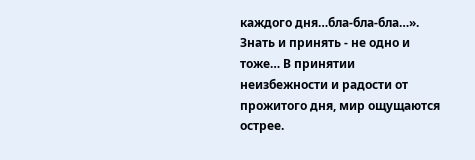каждого дня…бла-бла-бла…». Знать и принять - не одно и тоже… В принятии неизбежности и радости от прожитого дня, мир ощущаются острее.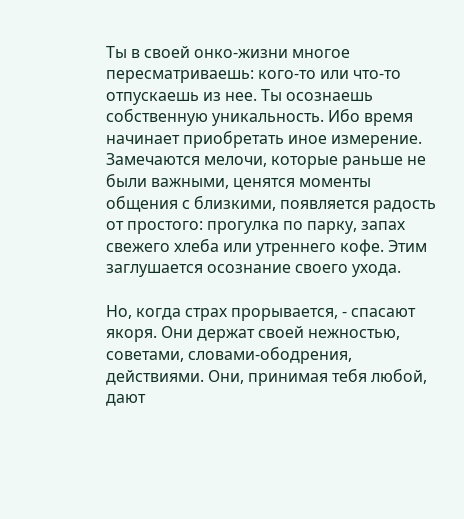Ты в своей онко-жизни многое пересматриваешь: кого-то или что-то отпускаешь из нее. Ты осознаешь собственную уникальность. Ибо время начинает приобретать иное измерение. Замечаются мелочи, которые раньше не были важными, ценятся моменты общения с близкими, появляется радость от простого: прогулка по парку, запах свежего хлеба или утреннего кофе. Этим заглушается осознание своего ухода.

Но, когда страх прорывается, - спасают якоря. Они держат своей нежностью, советами, словами-ободрения, действиями. Они, принимая тебя любой, дают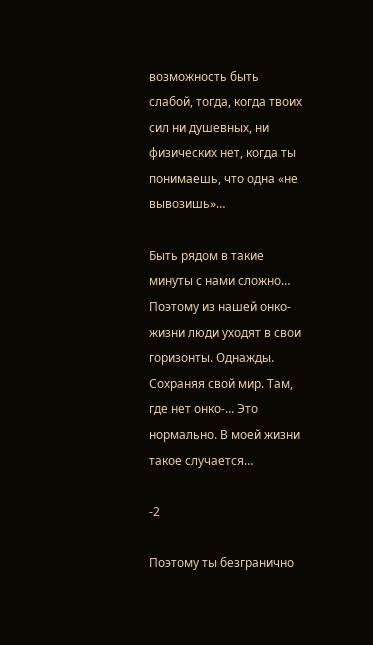возможность быть слабой, тогда, когда твоих сил ни душевных, ни физических нет, когда ты понимаешь, что одна «не вывозишь»…

Быть рядом в такие минуты с нами сложно… Поэтому из нашей онко-жизни люди уходят в свои горизонты. Однажды. Сохраняя свой мир. Там, где нет онко-… Это нормально. В моей жизни такое случается…

-2

Поэтому ты безгранично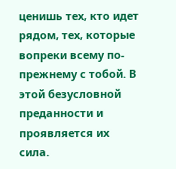ценишь тех, кто идет рядом, тех, которые вопреки всему по-прежнему с тобой. В этой безусловной преданности и проявляется их сила.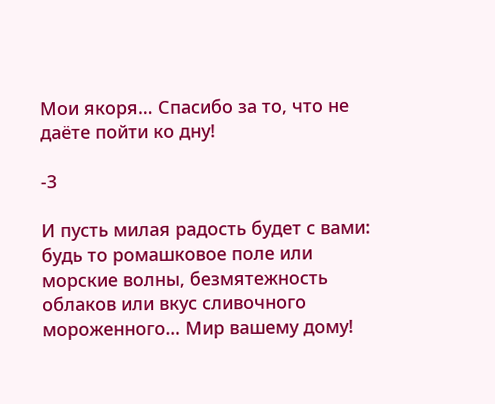Мои якоря… Спасибо за то, что не даёте пойти ко дну!

-3

И пусть милая радость будет с вами: будь то ромашковое поле или морские волны, безмятежность облаков или вкус сливочного мороженного… Мир вашему дому!